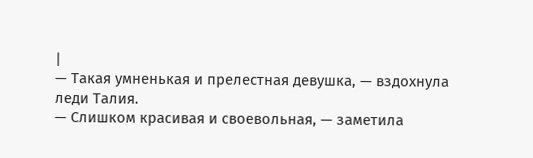|
— Такая умненькая и прелестная девушка, — вздохнула леди Талия.
— Слишком красивая и своевольная, — заметила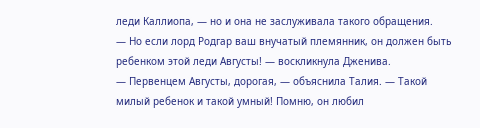леди Каллиопа, — но и она не заслуживала такого обращения.
— Но если лорд Родгар ваш внучатый племянник, он должен быть ребенком этой леди Августы! — воскликнула Дженива.
— Первенцем Августы, дорогая, — объяснила Талия. — Такой милый ребенок и такой умный! Помню, он любил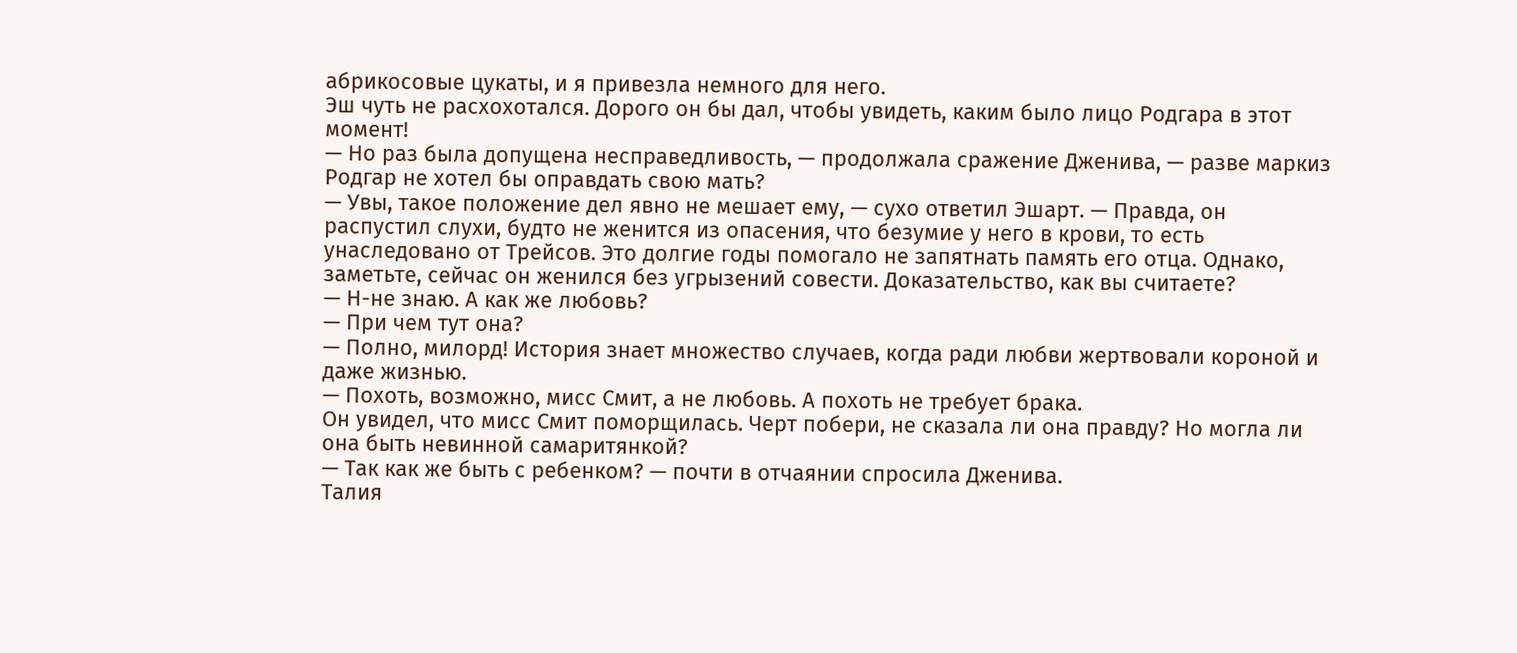абрикосовые цукаты, и я привезла немного для него.
Эш чуть не расхохотался. Дорого он бы дал, чтобы увидеть, каким было лицо Родгара в этот момент!
— Но раз была допущена несправедливость, — продолжала сражение Дженива, — разве маркиз Родгар не хотел бы оправдать свою мать?
— Увы, такое положение дел явно не мешает ему, — сухо ответил Эшарт. — Правда, он распустил слухи, будто не женится из опасения, что безумие у него в крови, то есть унаследовано от Трейсов. Это долгие годы помогало не запятнать память его отца. Однако, заметьте, сейчас он женился без угрызений совести. Доказательство, как вы считаете?
— Н-не знаю. А как же любовь?
— При чем тут она?
— Полно, милорд! История знает множество случаев, когда ради любви жертвовали короной и даже жизнью.
— Похоть, возможно, мисс Смит, а не любовь. А похоть не требует брака.
Он увидел, что мисс Смит поморщилась. Черт побери, не сказала ли она правду? Но могла ли она быть невинной самаритянкой?
— Так как же быть с ребенком? — почти в отчаянии спросила Дженива.
Талия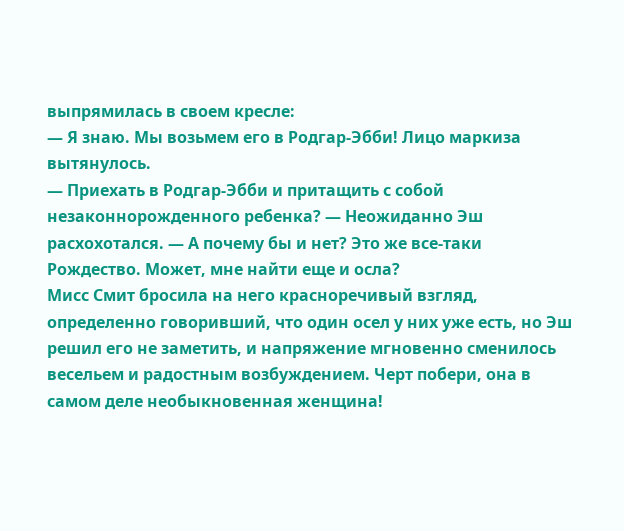выпрямилась в своем кресле:
— Я знаю. Мы возьмем его в Родгар-Эбби! Лицо маркиза вытянулось.
— Приехать в Родгар-Эбби и притащить с собой незаконнорожденного ребенка? — Неожиданно Эш расхохотался. — А почему бы и нет? Это же все-таки Рождество. Может, мне найти еще и осла?
Мисс Смит бросила на него красноречивый взгляд, определенно говоривший, что один осел у них уже есть, но Эш решил его не заметить, и напряжение мгновенно сменилось весельем и радостным возбуждением. Черт побери, она в самом деле необыкновенная женщина!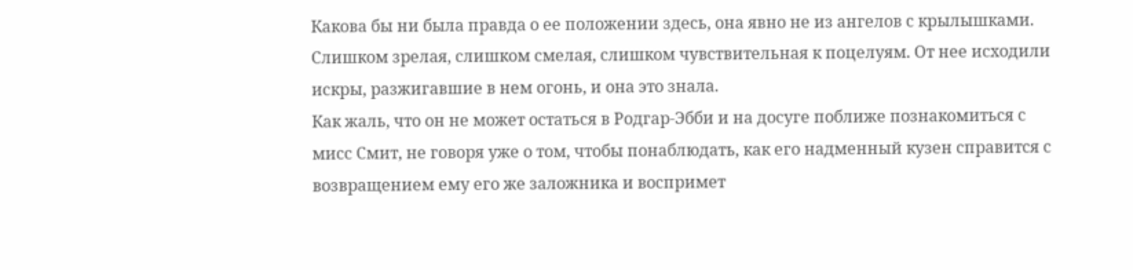Какова бы ни была правда о ее положении здесь, она явно не из ангелов с крылышками. Слишком зрелая, слишком смелая, слишком чувствительная к поцелуям. От нее исходили искры, разжигавшие в нем огонь, и она это знала.
Как жаль, что он не может остаться в Родгар-Эбби и на досуге поближе познакомиться с мисс Смит, не говоря уже о том, чтобы понаблюдать, как его надменный кузен справится с возвращением ему его же заложника и воспримет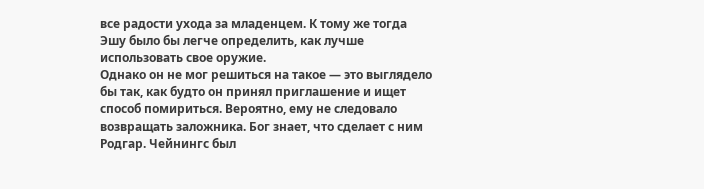все радости ухода за младенцем. К тому же тогда Эшу было бы легче определить, как лучше использовать свое оружие.
Однако он не мог решиться на такое — это выглядело бы так, как будто он принял приглашение и ищет способ помириться. Вероятно, ему не следовало возвращать заложника. Бог знает, что сделает с ним Родгар. Чейнингс был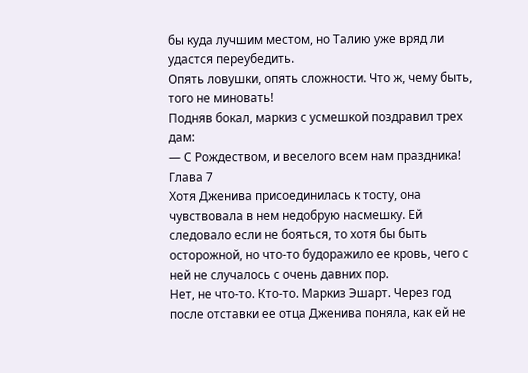бы куда лучшим местом, но Талию уже вряд ли удастся переубедить.
Опять ловушки, опять сложности. Что ж, чему быть, того не миновать!
Подняв бокал, маркиз с усмешкой поздравил трех дам:
— С Рождеством, и веселого всем нам праздника!
Глава 7
Хотя Дженива присоединилась к тосту, она чувствовала в нем недобрую насмешку. Ей следовало если не бояться, то хотя бы быть осторожной, но что-то будоражило ее кровь, чего с ней не случалось с очень давних пор.
Нет, не что-то. Кто-то. Маркиз Эшарт. Через год после отставки ее отца Дженива поняла, как ей не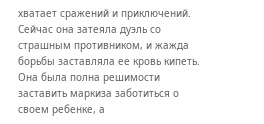хватает сражений и приключений. Сейчас она затеяла дуэль со страшным противником, и жажда борьбы заставляла ее кровь кипеть.
Она была полна решимости заставить маркиза заботиться о своем ребенке, а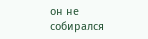он не собирался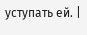уступать ей. |